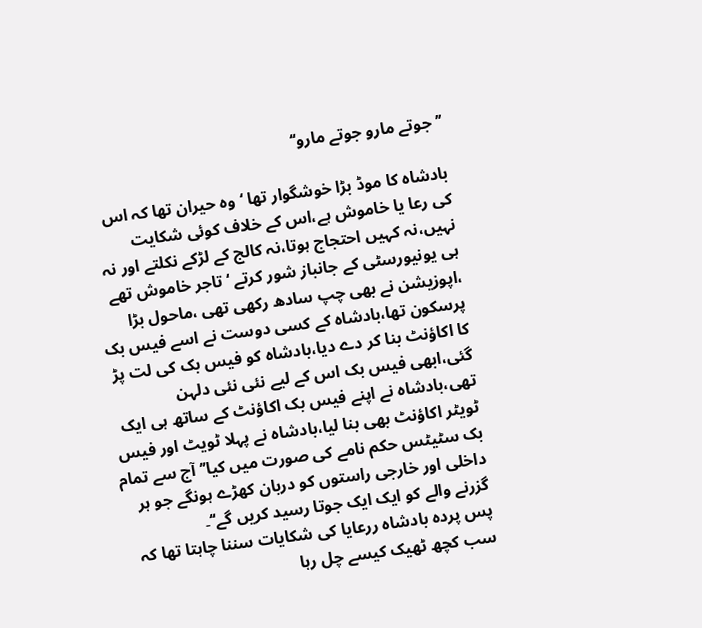’’جوتے مارو جوتے مارو‘‘

بادشاہ کا موڈ بڑا خوشگوار تھا ‘وہ حیران تھا کہ اس کی رعا یا خاموش ہے،اس کے خلاف کوئی شکایت نہیں،نہ کہیں احتجاج ہوتا،نہ کالج کے لڑکے نکلتے اور نہ ہی یونیورسٹی کے جانباز شور کرتے ‘تاجر خاموش تھے ،اپوزیشن نے بھی چپ سادھ رکھی تھی ،ماحول بڑا پرسکون تھا،بادشاہ کے کسی دوست نے اسے فیس بک کا اکاؤنٹ بنا کر دے دیا،بادشاہ کو فیس بک کی لت پڑ گئی،ابھی فیس بک اس کے لیے نئی نئی دلہن تھی،بادشاہ نے اپنے فیس بک اکاؤنٹ کے ساتھ ہی ایک ٹویٹر اکاؤنٹ بھی بنا لیا،بادشاہ نے پہلا ٹویٹ اور فیس بک سٹیٹس حکم نامے کی صورت میں کیا’’آج سے تمام داخلی اور خارجی راستوں کو دربان کھڑے ہونگے جو ہر گزرنے والے کو ایک ایک جوتا رسید کریں گے‘‘۔
پس پردہ بادشاہ ررعایا کی شکایات سننا چاہتا تھا کہ سب کچھ ٹھیک کیسے چل رہا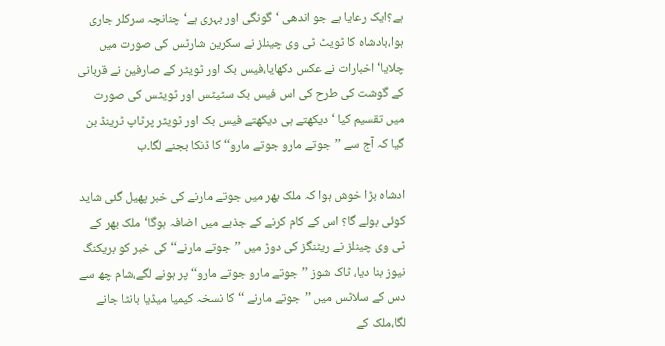ہے؟ایک رعایا ہے جو اندھی ‘گونگی اور بہری ہے‘چنانچہ سرکلر جاری ہوا،بادشاہ کا ٹویٹ ٹی وی چینلز نے سکرین شارٹس کی صورت میں چلایا‘اخبارات نے عکس دکھایا،فیس بک اور ٹویٹر کے صارفین نے قربانی کے گوشت کی طرح کی اس فیس بک سٹیٹس اور ٹویٹس کی صورت میں تقسیم کیا ‘دیکھتے ہی دیکھتے فیس بک اور ٹویٹر پرٹاپ ٹرینڈ بن گیا کہ آج سے ’’جوتے مارو جوتے مارو‘‘ کا ڈنکا بجنے لگا۔ب

ادشاہ بڑا خوش ہوا کہ ملک بھر میں جوتے مارنے کی خبر پھیل گئی شاید کوئی بولے گا؟ اس کے کام کرنے کے جذبے میں اضافہ ہوگا‘ملک بھر کے ٹی وی چینلز نے ریٹنگز کی دوڑ میں ’’جوتے مارنے‘‘ کی خبر کو بریکنگ نیوز بنا دیا، ٹاک شوز ’’جوتے مارو جوتے مارو‘‘ پر ہونے لگے،شام چھ سے دس کے سلاٹس میں ’’جوتے مارنے ‘‘کا نسخہ کیمیا میڈیا بانٹا جانے لگا،ملک کے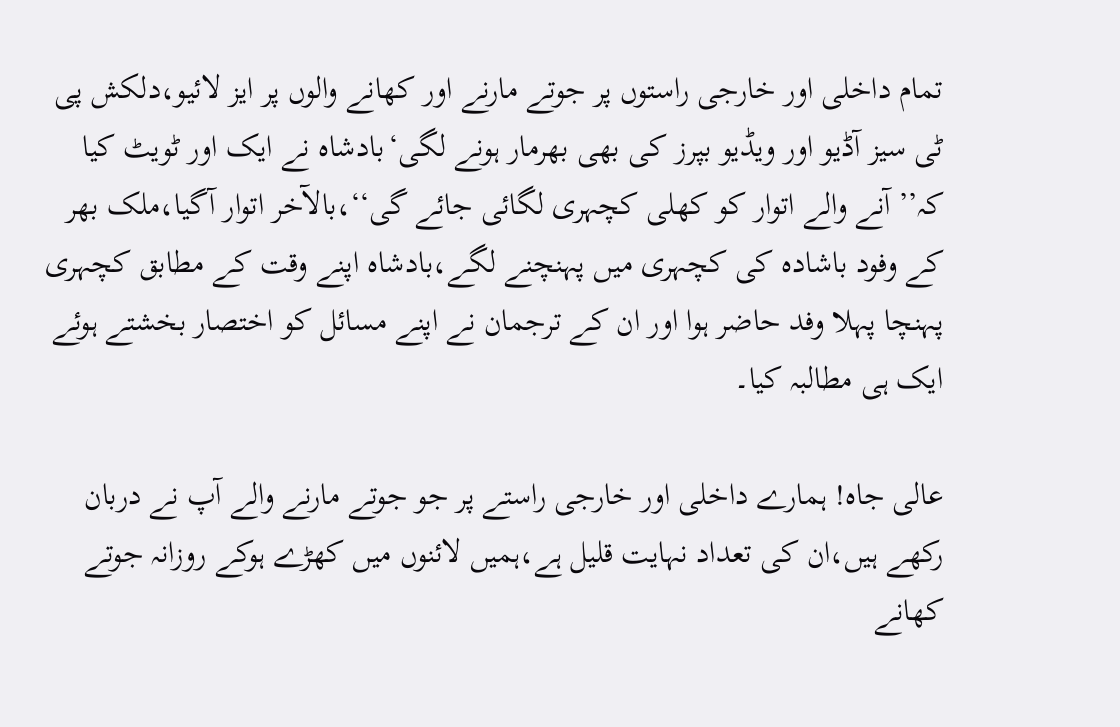تمام داخلی اور خارجی راستوں پر جوتے مارنے اور کھانے والوں پر ایز لائیو،دلکش پی ٹی سیز آڈیو اور ویڈیو بپرز کی بھی بھرمار ہونے لگی‘بادشاہ نے ایک اور ٹویٹ کیا کہ’’ آنے والے اتوار کو کھلی کچہری لگائی جائے گی‘‘،بالآخر اتوار آگیا،ملک بھر کے وفود باشادہ کی کچہری میں پہنچنے لگے،بادشاہ اپنے وقت کے مطابق کچہری پہنچا پہلا وفد حاضر ہوا اور ان کے ترجمان نے اپنے مسائل کو اختصار بخشتے ہوئے ایک ہی مطالبہ کیا۔

عالی جاہ! ہمارے داخلی اور خارجی راستے پر جو جوتے مارنے والے آپ نے دربان رکھے ہیں،ان کی تعداد نہایت قلیل ہے،ہمیں لائنوں میں کھڑے ہوکے روزانہ جوتے کھانے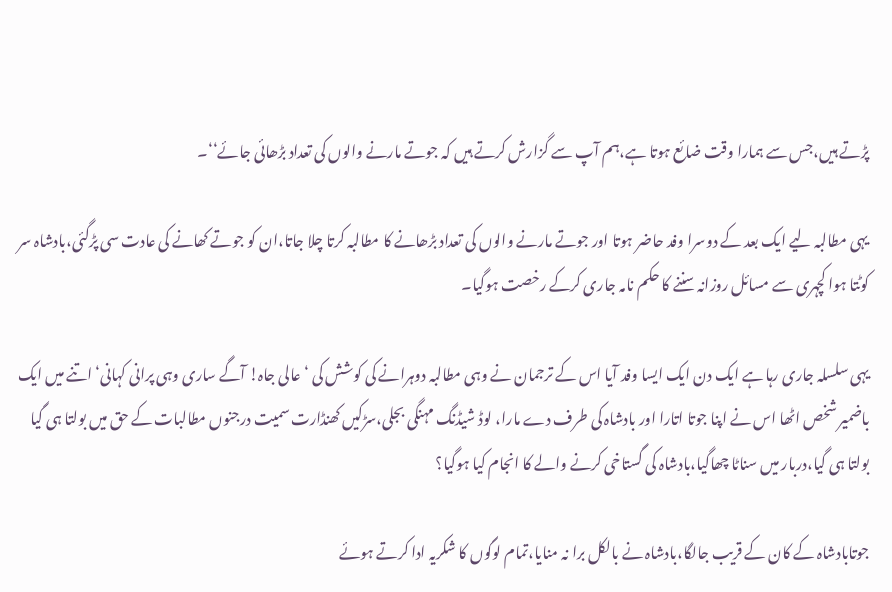پڑتے ہیں،جس سے ہمارا وقت ضائع ہوتا ہے،ہم آپ سے گزارش کرتے ہیں کہ جوتے مارنے والوں کی تعداد بڑھائی جائے‘‘۔

یہی مطالبہ لیے ایک بعد کے دوسرا وفد حاضر ہوتا اور جوتے مارنے والوں کی تعداد بڑھانے کا مطالبہ کرتا چلا جاتا،ان کو جوتے کھانے کی عادت سی پڑگئی،بادشاہ سر کوٹتا ہوا کچہری سے مسائل روزانہ سننے کا حکم نامہ جاری کرکے رخصت ہوگیا۔

یہی سلسلہ جاری رہا ہے ایک دن ایک ایسا وفد آیا اس کے ترجمان نے وہی مطالبہ دوہرانے کی کوشش کی ‘عالی جاہ! آگے ساری وہی پرانی کہانی‘اتنے میں ایک باضمیر شخص اٹھا اس نے اپنا جوتا اتارا اور بادشاہ کی طرف دے مارا، لوڈ شیڈنگ مہنگی بجلی،سڑکیں کھنڈارت سمیت درجنوں مطالبات کے حق میں بولتا ہی گیا بولتا ہی گیا،دربار میں سناٹا چھاگیا،بادشاہ کی گستاخی کرنے والے کا انجام کیا ہوگیا؟

جوتابادشاہ کے کان کے قریب جالگا،بادشاہ نے بالکل برا نہ منایا،تمام لوگوں کا شکریہ ادا کرتے ہوئے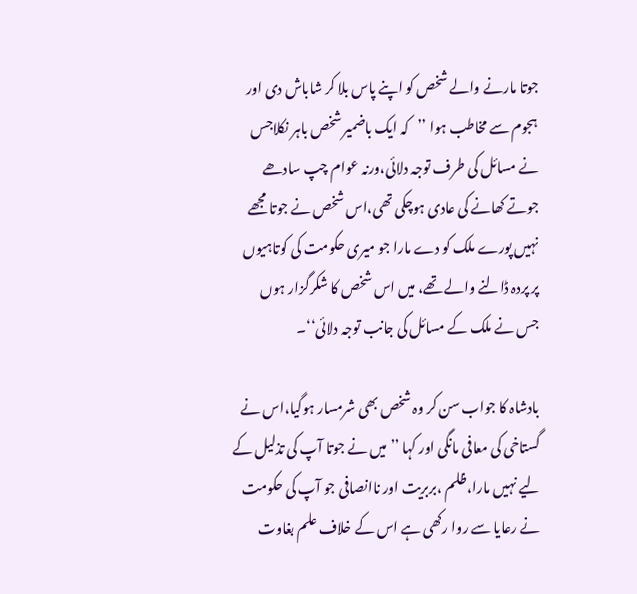جوتا مارنے والے شخص کو اپنے پاس بلا کر شاباش دی اور ہجوم سے مخاطب ہوا ’’کہ ایک باضمیر شخص باہر نکلاجس نے مسائل کی طرف توجہ دلائی،ورنہ عوام چپ سادھے جوتے کھانے کی عادی ہوچکی تھی،اس شخص نے جوتا مجھے نہیں پورے ملک کو دے مارا جو میری حکومت کی کوتاہیوں پر پردہ ڈالنے والے تھے، میں اس شخص کا شکرگزار ہوں جس نے ملک کے مسائل کی جانب توجہ دلائی‘‘۔

بادشاہ کا جواب سن کر وہ شخص بھی شرمسار ہوگیا،اس نے گستاخی کی معافی مانگی اور کہا ’’میں نے جوتا آپ کی تذلیل کے لیے نہیں مارا،ظلم ،بربریت اور ناانصافی جو آپ کی حکومت نے رعایا سے روا رکھی ہے اس کے خلاف علم بغاوت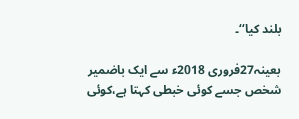بلند کیا‘‘۔

بعینہ27فروری 2018ء سے ایک باضمیر شخص جسے کوئی خبطی کہتا ہے،کوئی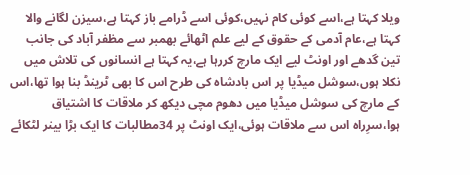ویلا کہتا ہے،اسے کوئی کام نہیں،کوئی اسے ڈرامے باز کہتا ہے،سیزن لگانے والا کہتا ہے،عام آدمی کے حقوق کے لیے علم اٹھائے بھمبر سے مظفر آباد کی جانب تین گدھے اور اونٹ لیے ایک مارچ کررہا ہے،یہ کہتا ہے انسانوں کی تلاش میں نکلا ہوں،سوشل میڈیا پر اس بادشاہ کی طرح اس کا بھی ٹرینڈ بنا ہوا تھا،اس کے مارچ کی سوشل میڈیا میں دھوم مچی دیکھ کر ملاقات کا اشتیاق ہوا،سرِراہ اس سے ملاقات ہوئی،ایک اونٹ پر 34مطالبات کا ایک بڑا بینر لٹکائے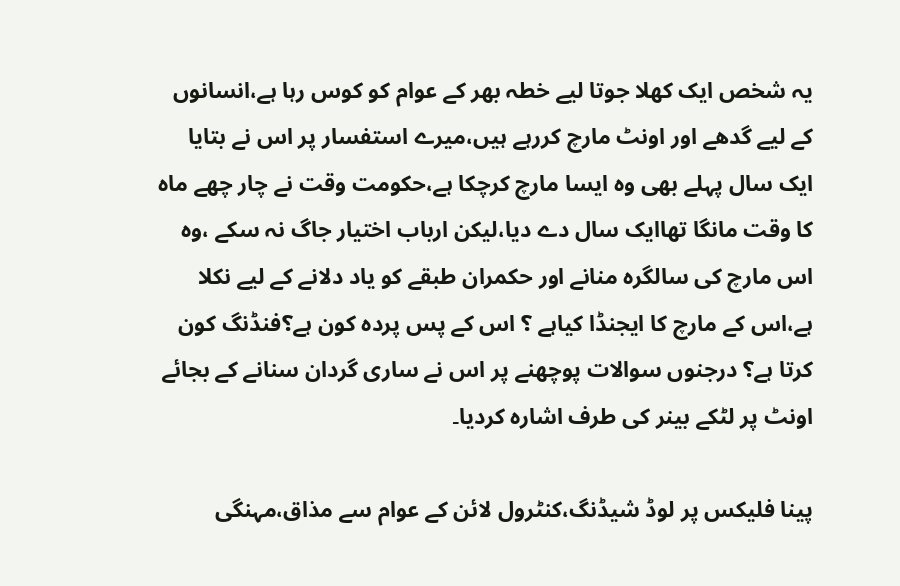یہ شخص ایک کھلا جوتا لیے خطہ بھر کے عوام کو کوس رہا ہے،انسانوں کے لیے گدھے اور اونٹ مارچ کررہے ہیں،میرے استفسار پر اس نے بتایا ایک سال پہلے بھی وہ ایسا مارچ کرچکا ہے،حکومت وقت نے چار چھے ماہ کا وقت مانگا تھاایک سال دے دیا،لیکن ارباب اختیار جاگ نہ سکے ،وہ اس مارچ کی سالگرہ منانے اور حکمران طبقے کو یاد دلانے کے لیے نکلا ہے،اس کے مارچ کا ایجنڈا کیاہے ؟ اس کے پس پردہ کون ہے؟فنڈنگ کون کرتا ہے؟ درجنوں سوالات پوچھنے پر اس نے ساری گردان سنانے کے بجائے اونٹ پر لٹکے بینر کی طرف اشارہ کردیا۔

پینا فلیکس پر لوڈ شیڈنگ،کنٹرول لائن کے عوام سے مذاق،مہنگی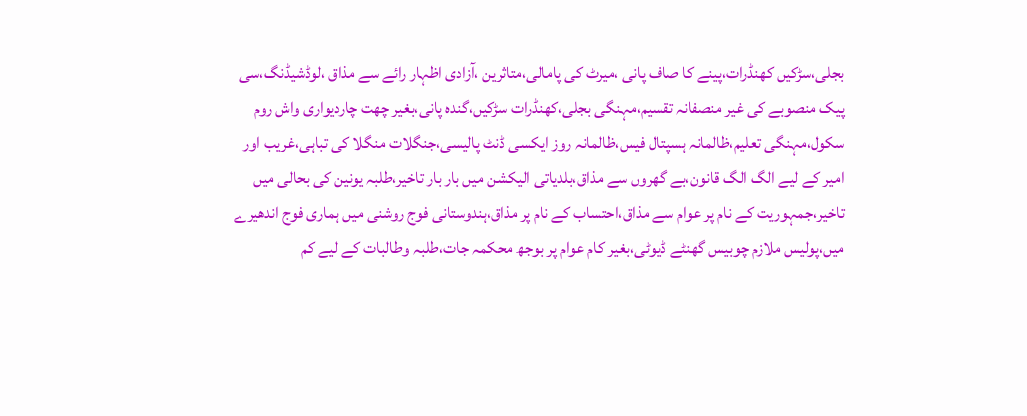بجلی،سڑکیں کھنڈرات،پینے کا صاف پانی ،میرٹ کی پامالی،متاثرین ،آزادی اظہار رائے سے مذاق ،لوڈشیڈنگ،سی پیک منصوبے کی غیر منصفانہ تقسیم،مہنگی بجلی،کھنڈرات سڑکیں،گندہ پانی،بغیر چھت چاردیواری واش روم سکول،مہنگی تعلیم،ظالمانہ ہسپتال فیس،ظالمانہ روز ایکسی ڈنٹ پالیسی،جنگلات منگلا کی تباہی،غریب اور امیر کے لیے الگ الگ قانون،بے گھروں سے مذاق،بلدیاتی الیکشن میں بار بار تاخیر،طلبہ یونین کی بحالی میں تاخیر،جمہوریت کے نام پر عوام سے مذاق،احتساب کے نام پر مذاق،ہندوستانی فوج روشنی میں ہماری فوج اندھیرے میں،پولیس ملازم چوبیس گھنٹے ڈیوٹی،بغیر کام عوام پر بوجھ محکمہ جات،طلبہ وطالبات کے لیے کم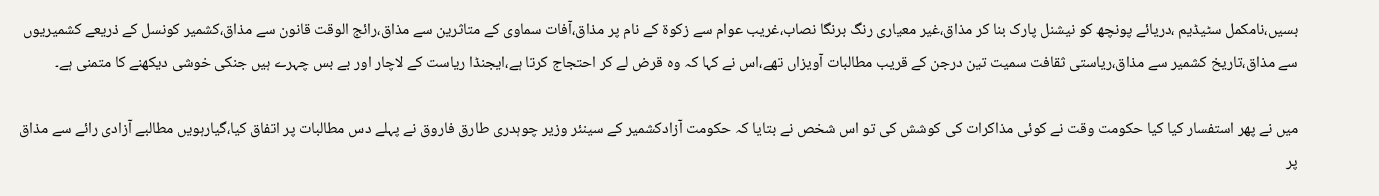بسیں،نامکمل سٹیڈیم ،دریائے پونچھ کو نیشنل پارک بنا کر مذاق،غیر معیاری رنگ برنگا نصاب،غریب عوام سے زکوۃ کے نام پر مذاق،آفات سماوی کے متاثرین سے مذاق،رائج الوقت قانون سے مذاق،کشمیر کونسل کے ذریعے کشمیریوں سے مذاق،تاریخ کشمیر سے مذاق،ریاستی ثقافت سمیت تین درجن کے قریب مطالبات آویزاں تھے،اس نے کہا کہ وہ قرض لے کر احتجاج کرتا ہے،ایجنڈا ریاست کے لاچار اور بے بس چہرے ہیں جنکی خوشی دیکھنے کا متمنی ہے۔

میں نے پھر استفسار کیا کیا حکومت وقت نے کوئی مذاکرات کی کوشش کی تو اس شخص نے بتایا کہ حکومت آزادکشمیر کے سینئر وزیر چوہدری طارق فاروق نے پہلے دس مطالبات پر اتفاق کیا،گیارہویں مطالبے آزادی رائے سے مذاق پر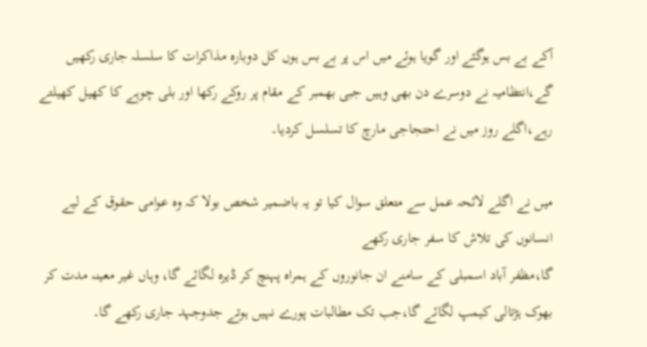آکے بے بس ہوگئے اور گویا ہوئے میں اس پر بے بس ہوں کل دوبارہ مذاکرات کا سلسلہ جاری رکھیں گے،انتظامیہ نے دوسرے دن بھی وہیں جبی بھمبر کے مقام پر روکے رکھا اور بلی چوہے کا کھیل کھیلتے رہے،اگلے روز میں نے احتجاجی مارچ کا تسلسل کردیا۔

میں نے اگلے لائحہ عمل سے متعلق سوال کیا تو یہ باضمیر شخص بولا کہ وہ عوامی حقوق کے لیے انسانوں کی تلاش کا سفر جاری رکھے
گا،مظفر آباد اسمبلی کے سامنے ان جانوروں کے ہمراہ پہنچ کر ڈیرہ لگائے گا، وہاں غیر معینہ مدت کر بھوک ہڑتالی کیمپ لگائے گا،جب تک مطالبات پورے نہیں ہوتے جدوجہد جاری رکھے گا۔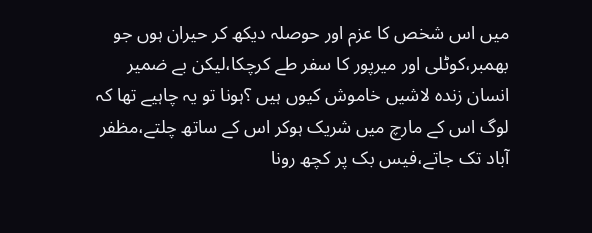میں اس شخص کا عزم اور حوصلہ دیکھ کر حیران ہوں جو بھمبر،کوٹلی اور میرپور کا سفر طے کرچکا،لیکن بے ضمیر انسان زندہ لاشیں خاموش کیوں ہیں ؟ہونا تو یہ چاہیے تھا کہ لوگ اس کے مارچ میں شریک ہوکر اس کے ساتھ چلتے،مظفر آباد تک جاتے،فیس بک پر کچھ رونا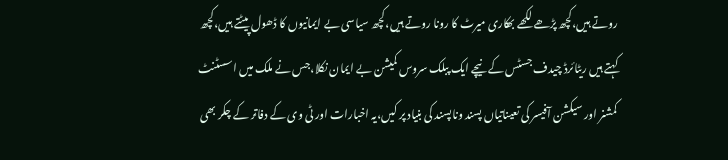روتے ہیں،کچھ پڑھے لکھے بھکاری میرٹ کا رونا روتے ہیں،کچھ سیاسی بے ایمانیوں کا ڈھول پیٹتے ہیں،کچھ کہتے ہیں ریٹائرڈ چیدف جسٹس کے نیچے ایک پبلک سروس کمیشن بے ایمان نکلا،جس نے ملک میں اسسٹنٹ کمشنر اور سیکشن آفیسر کی تعیناتیاں پسند وناپسند کی بنیاد پر کیں،یہ اخبارات اور ٹی وی کے دفاتر کے چکر بھی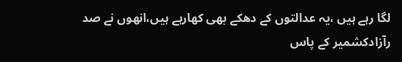لگا رہے ہیں ،یہ عدالتوں کے دھکے بھی کھارہے ہیں،انھوں نے صد رآزادکشمیر کے پاس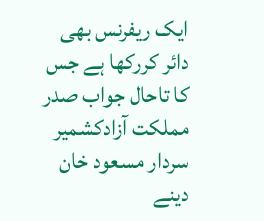ایک ریفرنس بھی دائر کررکھا ہے جس کا تاحال جواب صدر مملکت آزادکشمیر سردار مسعود خان دینے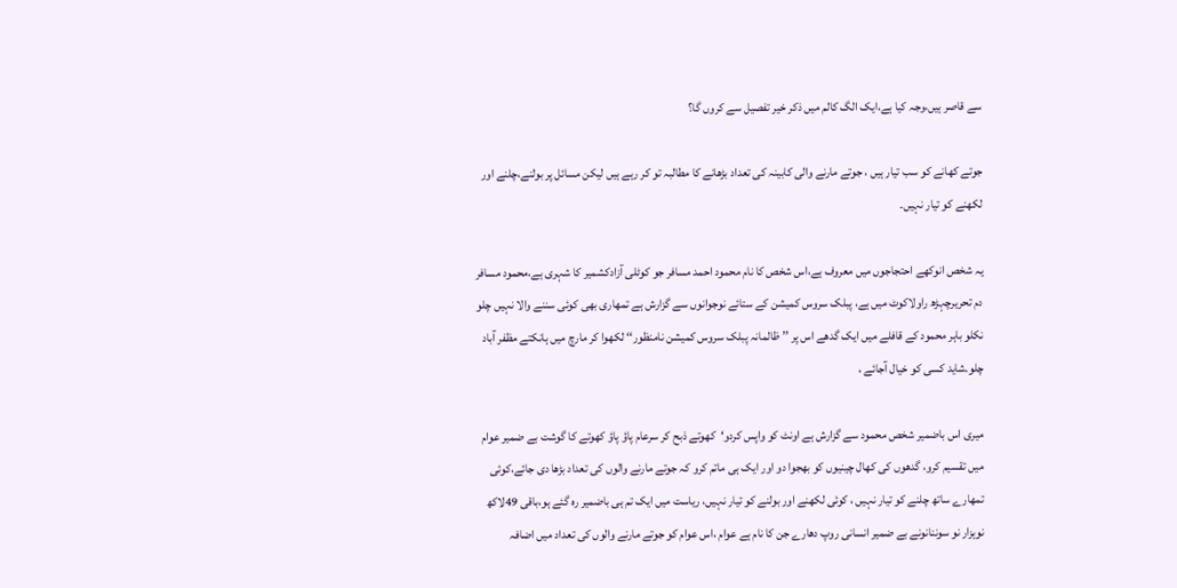سے قاصر ہیں،وجہ کیا ہے،ایک الگ کالم میں ذکر خیر تفصیل سے کروں گا؟

جوتے کھانے کو سب تیار ہیں ، جوتے مارنے والی کابینہ کی تعداد بڑھانے کا مطالبہ تو کر رہے ہیں لیکن مسائل پر بولنے،چلنے اور لکھنے کو تیار نہیں۔

یہ شخص انوکھے احتجاجوں میں معروف ہے،اس شخص کا نام محمود احمد مسافر جو کوٹلی آزادکشمیر کا شہری ہے،محمود مسافر دم تحریرچہڑھ راولاکوٹ میں ہے، پبلک سروس کمیشن کے ستائے نوجوانوں سے گزارش ہے تمھاری بھی کوئی سننے والا نہیں چلو نکلو باہر محمود کے قافلے میں ایک گدھے اس پر ’’ ظالمانہ پبلک سروس کمیشن نامنظور‘‘ لکھوا کر مارچ میں ہانکتے مظفر آباد چلو۔شاید کسی کو خیال آجائے ،

میری اس باضمیر شخص محمود سے گزارش ہے اونٹ کو واپس کردو‘کھوتے ذبح کر سرعام پاؤ پاؤ کھوتے کا گوشت بے ضمیر عوام میں تقسیم کرو، گدھوں کی کھال چینیوں کو بھجوا دو اور ایک ہی ماتم کرو کہ جوتے مارنے والوں کی تعداد بڑھا دی جائے،کوئی تمھارے ساتھ چلنے کو تیار نہیں ، کوئی لکھنے اور بولنے کو تیار نہیں، ریاست میں ایک تم ہی باضمیر رہ گئے ہو،باقی 49لاکھ نوہزار نو سوننانونے بے ضمیر انسانی روپ دھارے جن کا نام ہے عوام ،اس عوام کو جوتے مارنے والوں کی تعداد میں اضافہ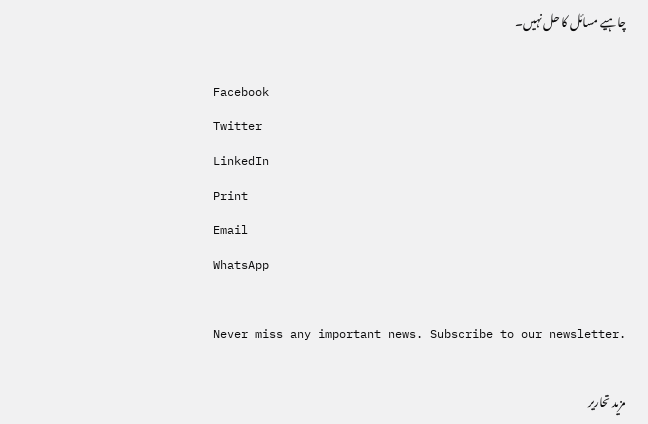چاہیے مسائل کا حل نہیں۔

Facebook
Twitter
LinkedIn
Print
Email
WhatsApp

Never miss any important news. Subscribe to our newsletter.

مزید تحاریر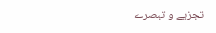تجزیے و تبصرے